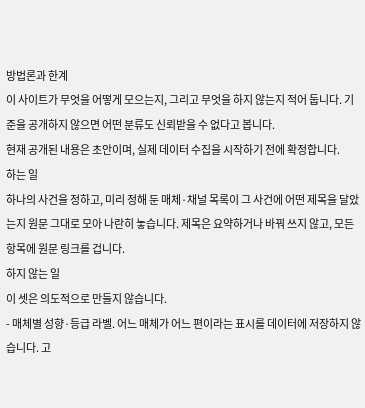방법론과 한계
이 사이트가 무엇을 어떻게 모으는지, 그리고 무엇을 하지 않는지 적어 둡니다. 기준을 공개하지 않으면 어떤 분류도 신뢰받을 수 없다고 봅니다.
현재 공개된 내용은 초안이며, 실제 데이터 수집을 시작하기 전에 확정합니다.
하는 일
하나의 사건을 정하고, 미리 정해 둔 매체·채널 목록이 그 사건에 어떤 제목을 달았는지 원문 그대로 모아 나란히 놓습니다. 제목은 요약하거나 바꿔 쓰지 않고, 모든 항목에 원문 링크를 겁니다.
하지 않는 일
이 셋은 의도적으로 만들지 않습니다.
- 매체별 성향·등급 라벨. 어느 매체가 어느 편이라는 표시를 데이터에 저장하지 않습니다. 고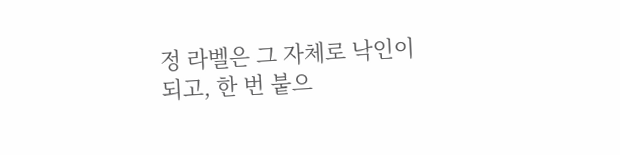정 라벨은 그 자체로 낙인이 되고, 한 번 붙으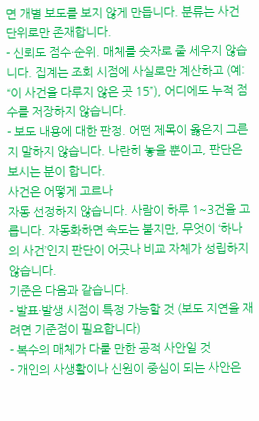면 개별 보도를 보지 않게 만듭니다. 분류는 사건 단위로만 존재합니다.
- 신뢰도 점수·순위. 매체를 숫자로 줄 세우지 않습니다. 집계는 조회 시점에 사실로만 계산하고 (예: “이 사건을 다루지 않은 곳 15”), 어디에도 누적 점수를 저장하지 않습니다.
- 보도 내용에 대한 판정. 어떤 제목이 옳은지 그른지 말하지 않습니다. 나란히 놓을 뿐이고, 판단은 보시는 분이 합니다.
사건은 어떻게 고르나
자동 선정하지 않습니다. 사람이 하루 1~3건을 고릅니다. 자동화하면 속도는 붙지만, 무엇이 ‘하나의 사건’인지 판단이 어긋나 비교 자체가 성립하지 않습니다.
기준은 다음과 같습니다.
- 발표·발생 시점이 특정 가능할 것 (보도 지연을 재려면 기준점이 필요합니다)
- 복수의 매체가 다룰 만한 공적 사안일 것
- 개인의 사생활이나 신원이 중심이 되는 사안은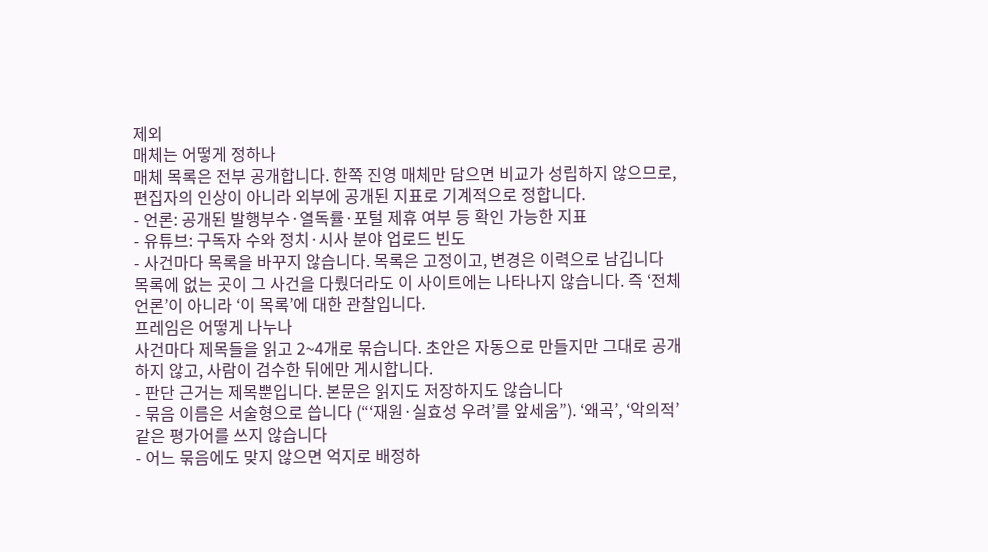제외
매체는 어떻게 정하나
매체 목록은 전부 공개합니다. 한쪽 진영 매체만 담으면 비교가 성립하지 않으므로, 편집자의 인상이 아니라 외부에 공개된 지표로 기계적으로 정합니다.
- 언론: 공개된 발행부수·열독률·포털 제휴 여부 등 확인 가능한 지표
- 유튜브: 구독자 수와 정치·시사 분야 업로드 빈도
- 사건마다 목록을 바꾸지 않습니다. 목록은 고정이고, 변경은 이력으로 남깁니다
목록에 없는 곳이 그 사건을 다뤘더라도 이 사이트에는 나타나지 않습니다. 즉 ‘전체 언론’이 아니라 ‘이 목록’에 대한 관찰입니다.
프레임은 어떻게 나누나
사건마다 제목들을 읽고 2~4개로 묶습니다. 초안은 자동으로 만들지만 그대로 공개하지 않고, 사람이 검수한 뒤에만 게시합니다.
- 판단 근거는 제목뿐입니다. 본문은 읽지도 저장하지도 않습니다
- 묶음 이름은 서술형으로 씁니다 (“‘재원·실효성 우려’를 앞세움”). ‘왜곡’, ‘악의적’ 같은 평가어를 쓰지 않습니다
- 어느 묶음에도 맞지 않으면 억지로 배정하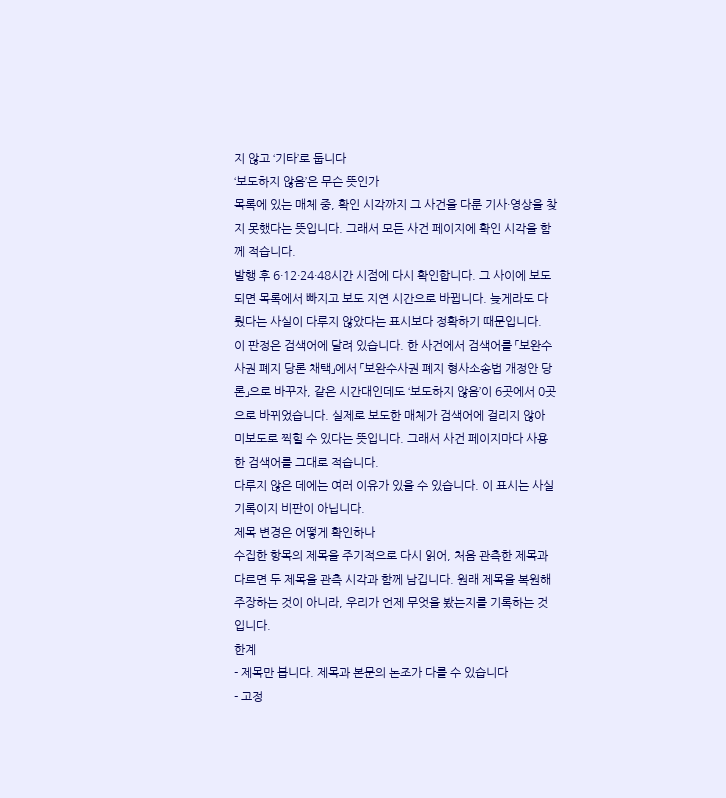지 않고 ‘기타’로 둡니다
‘보도하지 않음’은 무슨 뜻인가
목록에 있는 매체 중, 확인 시각까지 그 사건을 다룬 기사·영상을 찾지 못했다는 뜻입니다. 그래서 모든 사건 페이지에 확인 시각을 함께 적습니다.
발행 후 6·12·24·48시간 시점에 다시 확인합니다. 그 사이에 보도되면 목록에서 빠지고 보도 지연 시간으로 바뀝니다. 늦게라도 다뤘다는 사실이 다루지 않았다는 표시보다 정확하기 때문입니다.
이 판정은 검색어에 달려 있습니다. 한 사건에서 검색어를 「보완수사권 폐지 당론 채택」에서 「보완수사권 폐지 형사소송법 개정안 당론」으로 바꾸자, 같은 시간대인데도 ‘보도하지 않음’이 6곳에서 0곳으로 바뀌었습니다. 실제로 보도한 매체가 검색어에 걸리지 않아 미보도로 찍힐 수 있다는 뜻입니다. 그래서 사건 페이지마다 사용한 검색어를 그대로 적습니다.
다루지 않은 데에는 여러 이유가 있을 수 있습니다. 이 표시는 사실 기록이지 비판이 아닙니다.
제목 변경은 어떻게 확인하나
수집한 항목의 제목을 주기적으로 다시 읽어, 처음 관측한 제목과 다르면 두 제목을 관측 시각과 함께 남깁니다. 원래 제목을 복원해 주장하는 것이 아니라, 우리가 언제 무엇을 봤는지를 기록하는 것입니다.
한계
- 제목만 봅니다. 제목과 본문의 논조가 다를 수 있습니다
- 고정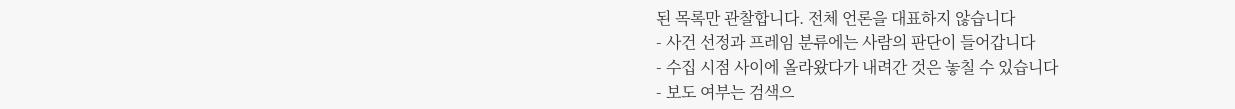된 목록만 관찰합니다. 전체 언론을 대표하지 않습니다
- 사건 선정과 프레임 분류에는 사람의 판단이 들어갑니다
- 수집 시점 사이에 올라왔다가 내려간 것은 놓칠 수 있습니다
- 보도 여부는 검색으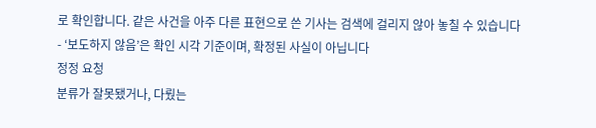로 확인합니다. 같은 사건을 아주 다른 표현으로 쓴 기사는 검색에 걸리지 않아 놓칠 수 있습니다
- ‘보도하지 않음’은 확인 시각 기준이며, 확정된 사실이 아닙니다
정정 요청
분류가 잘못됐거나, 다뤘는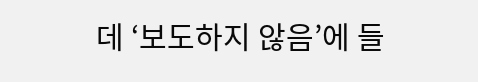데 ‘보도하지 않음’에 들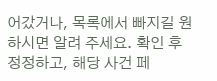어갔거나, 목록에서 빠지길 원하시면 알려 주세요. 확인 후 정정하고, 해당 사건 페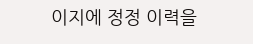이지에 정정 이력을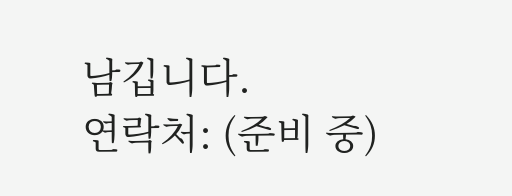남깁니다.
연락처: (준비 중)